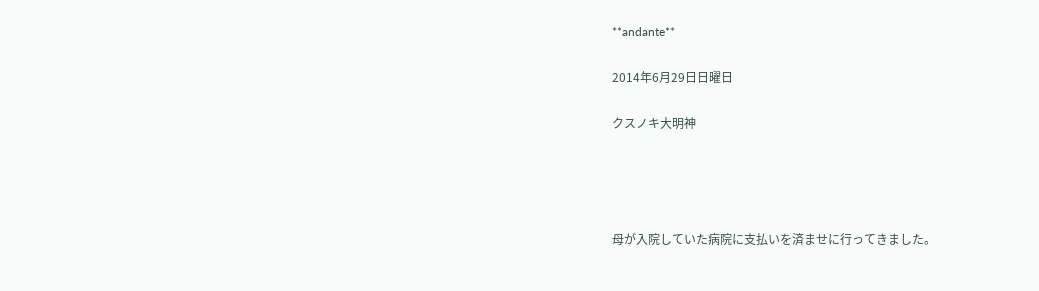**andante**

2014年6月29日日曜日

クスノキ大明神




母が入院していた病院に支払いを済ませに行ってきました。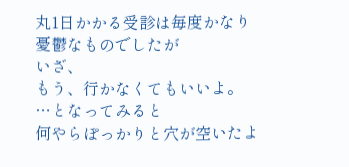丸1日かかる受診は毎度かなり憂鬱なものでしたが
いざ、
もう、行かなくてもいいよ。
…となってみると
何やらぽっかりと穴が空いたよ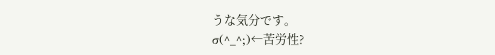うな気分です。
σ(^_^;)←苦労性?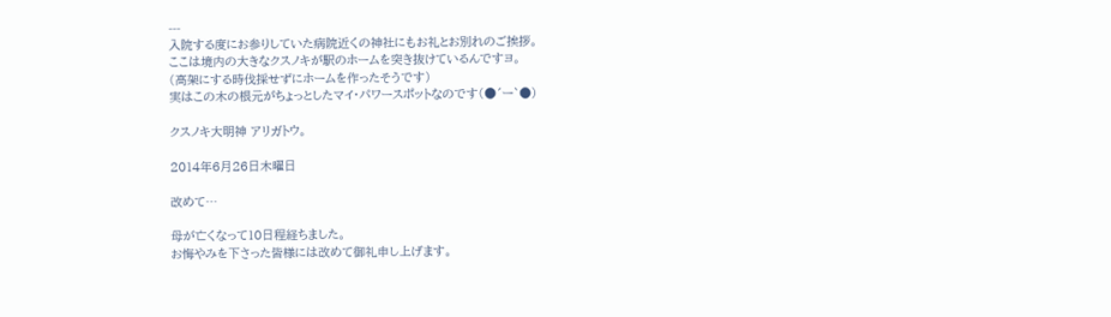---
入院する度にお参りしていた病院近くの神社にもお礼とお別れのご挨拶。
ここは境内の大きなクスノキが駅のホームを突き抜けているんですヨ。
(高架にする時伐採せずにホームを作ったそうです)
実はこの木の根元がちょっとしたマイ・パワースポットなのです(●´ー`●)

クスノキ大明神 アリガトウ。

2014年6月26日木曜日

改めて…

母が亡くなって10日程経ちました。
お悔やみを下さった皆様には改めて御礼申し上げます。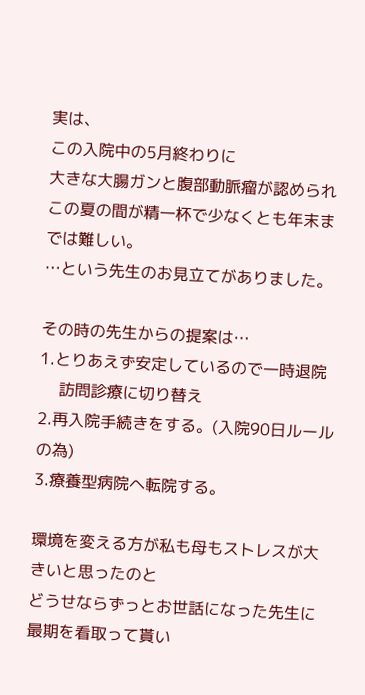実は、
この入院中の5月終わりに
大きな大腸ガンと腹部動脈瘤が認められ
この夏の間が精一杯で少なくとも年末までは難しい。
…という先生のお見立てがありました。

その時の先生からの提案は…
1.とりあえず安定しているので一時退院
    訪問診療に切り替え
2.再入院手続きをする。(入院90日ルールの為)
3.療養型病院へ転院する。

環境を変える方が私も母もストレスが大きいと思ったのと
どうせならずっとお世話になった先生に最期を看取って貰い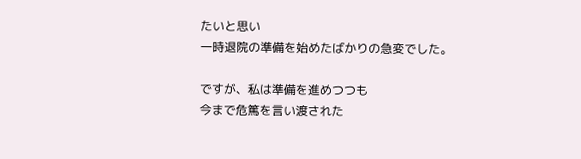たいと思い
一時退院の準備を始めたばかりの急変でした。

ですが、私は準備を進めつつも
今まで危篤を言い渡された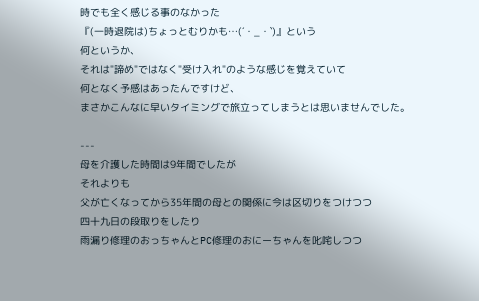時でも全く感じる事のなかった
『(一時退院は)ちょっとむりかも…(´・_・`)』という
何というか、
それは"諦め"ではなく"受け入れ"のような感じを覚えていて
何となく予感はあったんですけど、
まさかこんなに早いタイミングで旅立ってしまうとは思いませんでした。

---
母を介護した時間は9年間でしたが
それよりも
父が亡くなってから35年間の母との関係に今は区切りをつけつつ
四十九日の段取りをしたり
雨漏り修理のおっちゃんとPC修理のおにーちゃんを叱咤しつつ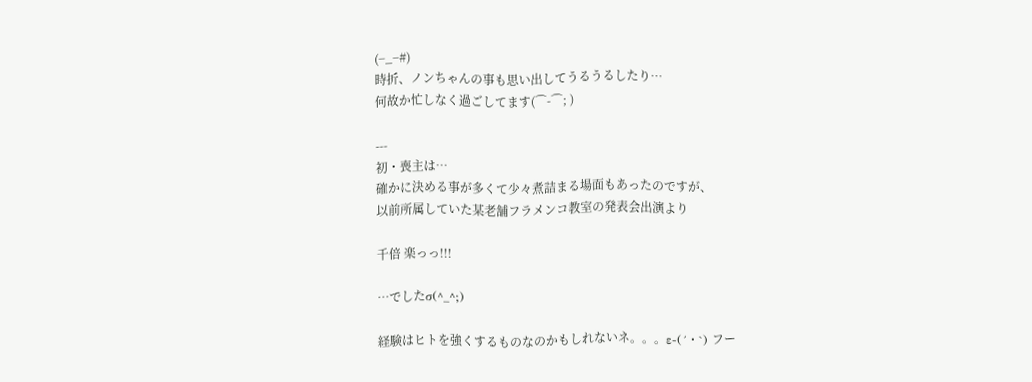(−_−#)
時折、ノンちゃんの事も思い出してうるうるしたり…
何故か忙しなく過ごしてます(⌒-⌒; )

---
初・喪主は…
確かに決める事が多くて少々煮詰まる場面もあったのですが、
以前所属していた某老舗フラメンコ教室の発表会出演より

千倍 楽っっ!!!

…でしたσ(^_^;)

経験はヒトを強くするものなのかもしれないネ。。。ε-(´・`) フー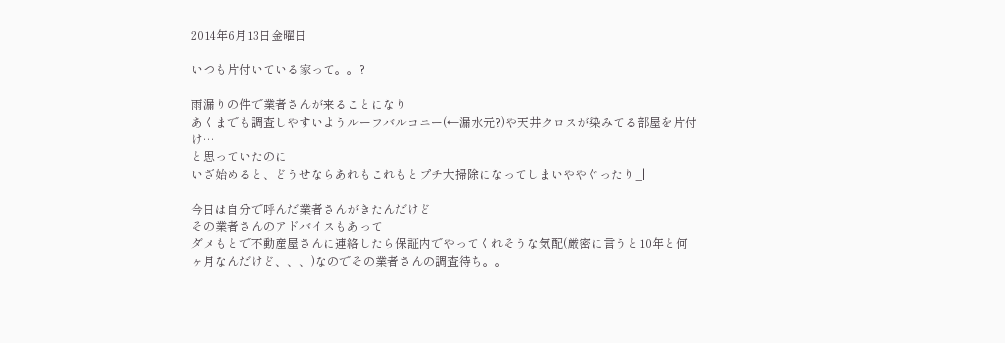2014年6月13日金曜日

いつも片付いている家って。。?

雨漏りの件で業者さんが来ることになり
あくまでも調査しやすいようルーフバルコニー(←漏水元?)や天井クロスが染みてる部屋を片付け…
と思っていたのに
いざ始めると、どうせならあれもこれもとプチ大掃除になってしまいややぐったり_|

今日は自分で呼んだ業者さんがきたんだけど
その業者さんのアドバイスもあって
ダメもとで不動産屋さんに連絡したら保証内でやってくれそうな気配(厳密に言うと10年と何ヶ月なんだけど、、、)なのでその業者さんの調査待ち。。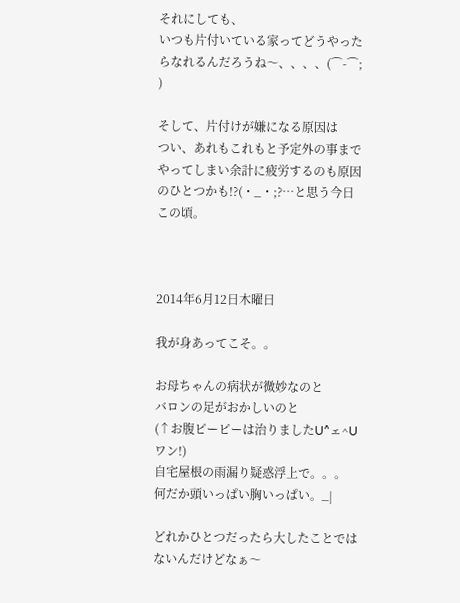それにしても、
いつも片付いている家ってどうやったらなれるんだろうね〜、、、、(⌒-⌒; )

そして、片付けが嫌になる原因は
つい、あれもこれもと予定外の事までやってしまい余計に疲労するのも原因のひとつかも!?(・_・;?…と思う今日この頃。



2014年6月12日木曜日

我が身あってこそ。。

お母ちゃんの病状が微妙なのと
バロンの足がおかしいのと
(↑お腹ピーピーは治りましたU^ェ^U ワン!)
自宅屋根の雨漏り疑惑浮上で。。。
何だか頭いっぱい胸いっぱい。_|

どれかひとつだったら大したことではないんだけどなぁ〜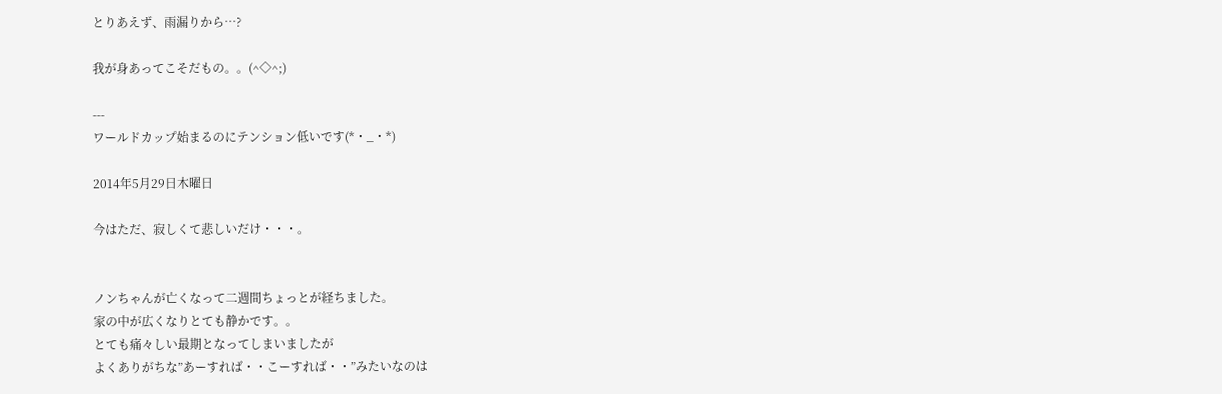とりあえず、雨漏りから…?

我が身あってこそだもの。。(^◇^;)

---
ワールドカップ始まるのにテンション低いです(*・_・*)

2014年5月29日木曜日

今はただ、寂しくて悲しいだけ・・・。


ノンちゃんが亡くなって二週間ちょっとが経ちました。
家の中が広くなりとても静かです。。
とても痛々しい最期となってしまいましたが
よくありがちな”あーすれば・・こーすれば・・”みたいなのは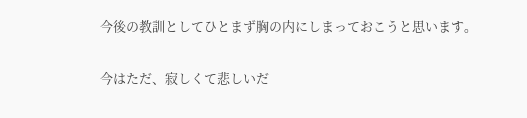今後の教訓としてひとまず胸の内にしまっておこうと思います。

今はただ、寂しくて悲しいだ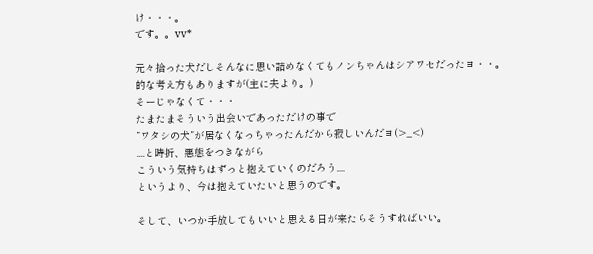け・・・。
です。。vv*

元々拾った犬だしそんなに思い詰めなくてもノンちゃんはシアワセだったヨ・・。
的な考え方もありますが(主に夫より。)
そーじゃなくて・・・
たまたまそういう出会いであっただけの事で
”ワタシの犬”が居なくなっちゃったんだから寂しいんだヨ(>_<)
....と時折、悪態をつきながら
こういう気持ちはずっと抱えていくのだろう....
というより、今は抱えていたいと思うのです。

そして、いつか手放してもいいと思える日が来たらそうすればいい。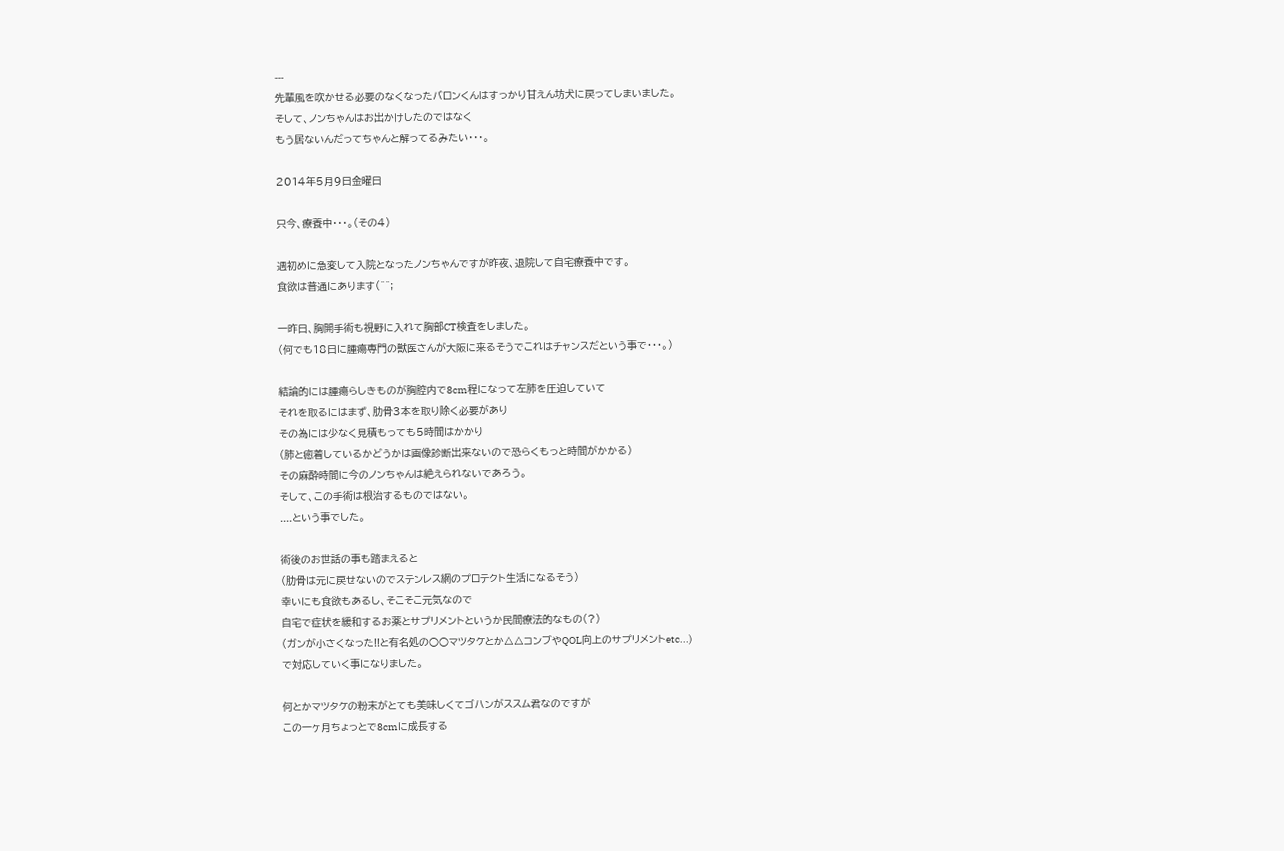---
先輩風を吹かせる必要のなくなったバロンくんはすっかり甘えん坊犬に戻ってしまいました。
そして、ノンちゃんはお出かけしたのではなく
もう居ないんだってちゃんと解ってるみたい・・・。

2014年5月9日金曜日

只今、療養中・・・。(その4)

週初めに急変して入院となったノンちゃんですが昨夜、退院して自宅療養中です。
食欲は普通にあります(^^;

一昨日、胸開手術も視野に入れて胸部CT検査をしました。
(何でも18日に腫瘍専門の獣医さんが大阪に来るそうでこれはチャンスだという事で・・・。)

結論的には腫瘍らしきものが胸腔内で8cm程になって左肺を圧迫していて
それを取るにはまず、肋骨3本を取り除く必要があり
その為には少なく見積もっても5時間はかかり
(肺と癒着しているかどうかは画像診断出来ないので恐らくもっと時間がかかる)
その麻酔時間に今のノンちゃんは絶えられないであろう。
そして、この手術は根治するものではない。
....という事でした。

術後のお世話の事も踏まえると
(肋骨は元に戻せないのでステンレス網のプロテクト生活になるそう)
幸いにも食欲もあるし、そこそこ元気なので
自宅で症状を緩和するお薬とサプリメントというか民間療法的なもの(?)
(ガンが小さくなった!!と有名処の○○マツタケとか△△コンブやQOL向上のサプリメントetc...)
で対応していく事になりました。

何とかマツタケの粉末がとても美味しくてゴハンがススム君なのですが
この一ヶ月ちょっとで8cmに成長する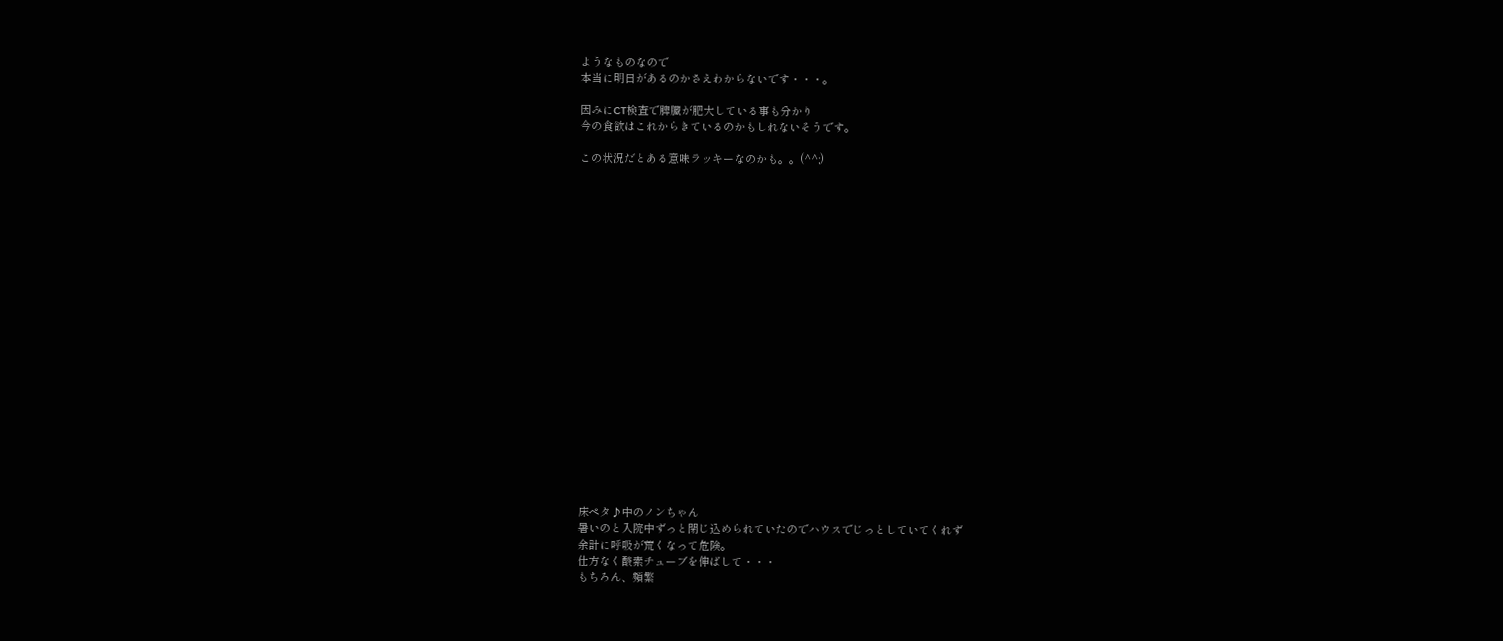ようなものなので
本当に明日があるのかさえわからないです・・・。

因みにCT検査で脾臓が肥大している事も分かり
今の食欲はこれからきているのかもしれないそうです。

この状況だとある意味ラッキーなのかも。。(^^;)





















床ペタ♪中のノンちゃん
暑いのと入院中ずっと閉じ込められていたのでハウスでじっとしていてくれず
余計に呼吸が荒くなって危険。
仕方なく酸素チューブを伸ばして・・・
もちろん、頻繁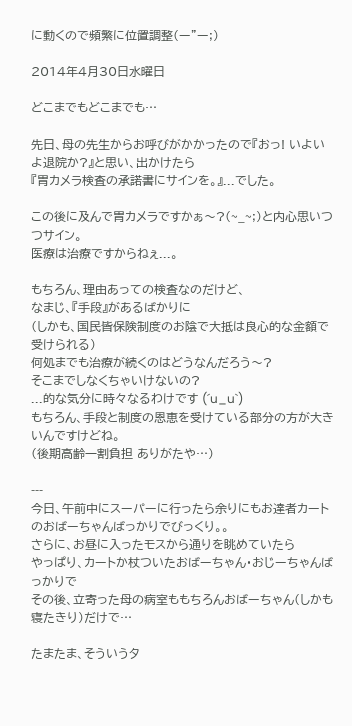に動くので頻繁に位置調整(ー"ー;)

2014年4月30日水曜日

どこまでもどこまでも…

先日、母の先生からお呼びがかかったので『おっ! いよいよ退院か?』と思い、出かけたら
『胃カメラ検査の承諾書にサインを。』...でした。

この後に及んで胃カメラですかぁ〜?(~_~;)と内心思いつつサイン。
医療は治療ですからねぇ...。

もちろん、理由あっての検査なのだけど、
なまじ、『手段』があるばかりに
(しかも、国民皆保険制度のお陰で大抵は良心的な金額で受けられる)
何処までも治療が続くのはどうなんだろう〜?
そこまでしなくちゃいけないの?
...的な気分に時々なるわけです (´u_u`)
もちろん、手段と制度の恩恵を受けている部分の方が大きいんですけどね。
(後期高齢一割負担 ありがたや…)

---
今日、午前中にスーパーに行ったら余りにもお達者カートのおばーちゃんばっかりでびっくり。。
さらに、お昼に入ったモスから通りを眺めていたら
やっぱり、カートか杖ついたおばーちゃん・おじーちゃんばっかりで
その後、立寄った母の病室ももちろんおばーちゃん(しかも寝たきり)だけで…

たまたま、そういうタ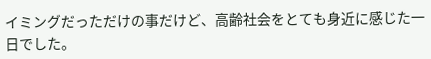イミングだっただけの事だけど、高齢社会をとても身近に感じた一日でした。